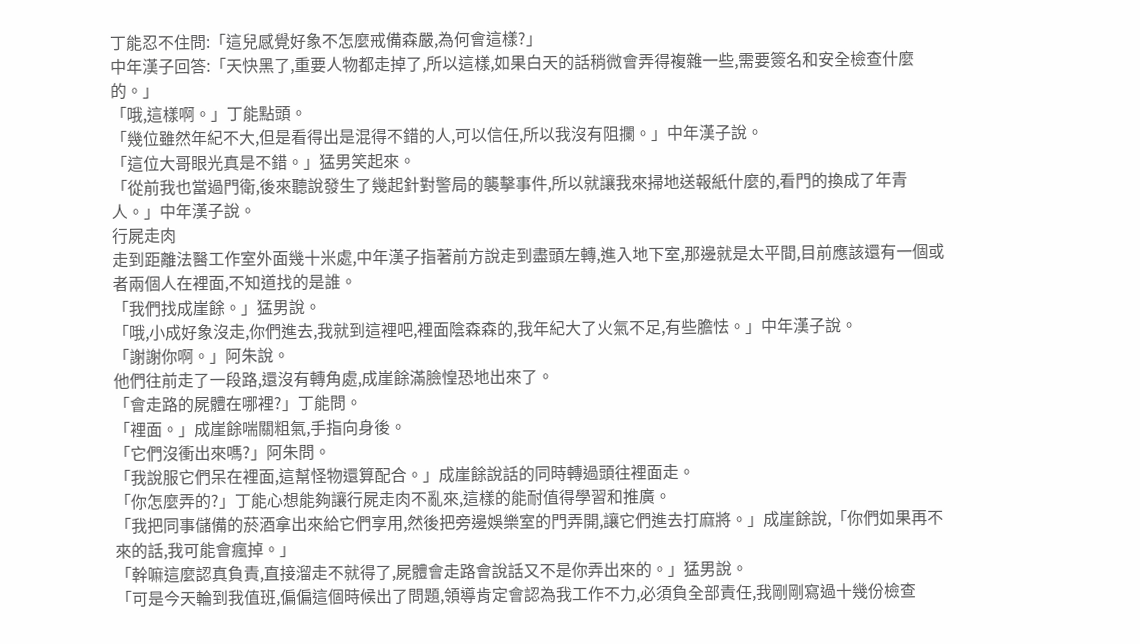丁能忍不住問:「這兒感覺好象不怎麼戒備森嚴,為何會這樣?」
中年漢子回答:「天快黑了,重要人物都走掉了,所以這樣,如果白天的話稍微會弄得複雜一些,需要簽名和安全檢查什麼的。」
「哦,這樣啊。」丁能點頭。
「幾位雖然年紀不大,但是看得出是混得不錯的人,可以信任,所以我沒有阻攔。」中年漢子說。
「這位大哥眼光真是不錯。」猛男笑起來。
「從前我也當過門衛,後來聽說發生了幾起針對警局的襲擊事件,所以就讓我來掃地送報紙什麼的,看門的換成了年青人。」中年漢子說。
行屍走肉
走到距離法醫工作室外面幾十米處,中年漢子指著前方說走到盡頭左轉,進入地下室,那邊就是太平間,目前應該還有一個或者兩個人在裡面,不知道找的是誰。
「我們找成崖餘。」猛男說。
「哦,小成好象沒走,你們進去,我就到這裡吧,裡面陰森森的,我年紀大了火氣不足,有些膽怯。」中年漢子說。
「謝謝你啊。」阿朱說。
他們往前走了一段路,還沒有轉角處,成崖餘滿臉惶恐地出來了。
「會走路的屍體在哪裡?」丁能問。
「裡面。」成崖餘喘關粗氣,手指向身後。
「它們沒衝出來嗎?」阿朱問。
「我說服它們呆在裡面,這幫怪物還算配合。」成崖餘說話的同時轉過頭往裡面走。
「你怎麼弄的?」丁能心想能夠讓行屍走肉不亂來,這樣的能耐值得學習和推廣。
「我把同事儲備的菸酒拿出來給它們享用,然後把旁邊娛樂室的門弄開,讓它們進去打麻將。」成崖餘說,「你們如果再不來的話,我可能會瘋掉。」
「幹嘛這麼認真負責,直接溜走不就得了,屍體會走路會說話又不是你弄出來的。」猛男說。
「可是今天輪到我值班,偏偏這個時候出了問題,領導肯定會認為我工作不力,必須負全部責任,我剛剛寫過十幾份檢查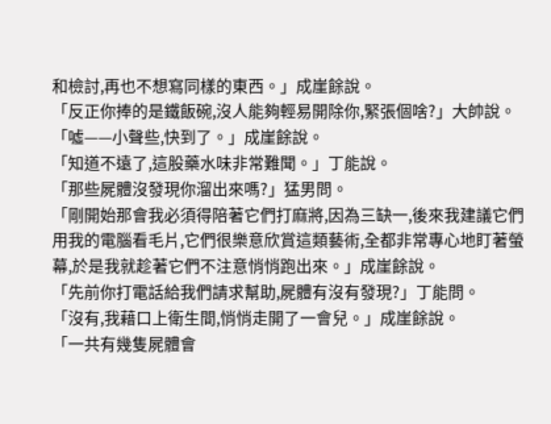和檢討,再也不想寫同樣的東西。」成崖餘說。
「反正你捧的是鐵飯碗,沒人能夠輕易開除你,緊張個啥?」大帥說。
「噓——小聲些,快到了。」成崖餘說。
「知道不遠了,這股藥水味非常難聞。」丁能說。
「那些屍體沒發現你溜出來嗎?」猛男問。
「剛開始那會我必須得陪著它們打麻將,因為三缺一,後來我建議它們用我的電腦看毛片,它們很樂意欣賞這類藝術,全都非常專心地盯著螢幕,於是我就趁著它們不注意悄悄跑出來。」成崖餘說。
「先前你打電話給我們請求幫助,屍體有沒有發現?」丁能問。
「沒有,我藉口上衛生間,悄悄走開了一會兒。」成崖餘說。
「一共有幾隻屍體會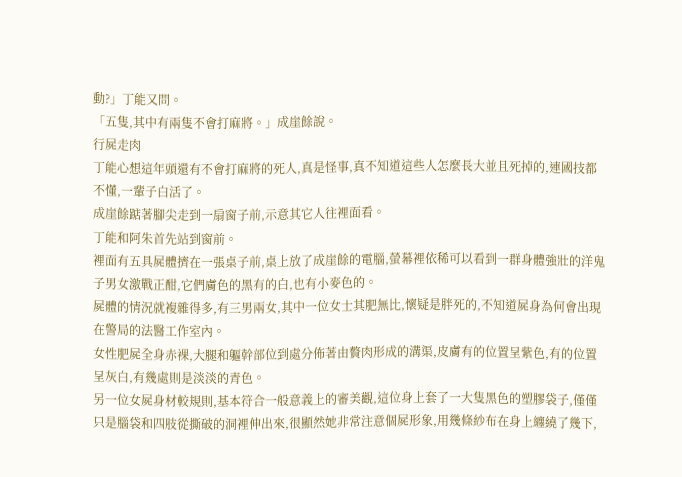動?」丁能又問。
「五隻,其中有兩隻不會打麻將。」成崖餘說。
行屍走肉
丁能心想這年頭還有不會打麻將的死人,真是怪事,真不知道這些人怎麼長大並且死掉的,連國技都不懂,一輩子白活了。
成崖餘踮著腳尖走到一扇窗子前,示意其它人往裡面看。
丁能和阿朱首先站到窗前。
裡面有五具屍體擠在一張桌子前,桌上放了成崖餘的電腦,螢幕裡依稀可以看到一群身體強壯的洋鬼子男女激戰正酣,它們膚色的黑有的白,也有小麥色的。
屍體的情況就複雜得多,有三男兩女,其中一位女士其肥無比,懷疑是胖死的,不知道屍身為何會出現在警局的法醫工作室內。
女性肥屍全身赤裸,大腿和軀幹部位到處分佈著由贅肉形成的溝渠,皮膚有的位置呈紫色,有的位置呈灰白,有幾處則是淡淡的青色。
另一位女屍身材較規則,基本符合一般意義上的審美觀,這位身上套了一大隻黑色的塑膠袋子,僅僅只是腦袋和四肢從撕破的洞裡伸出來,很顯然她非常注意個屍形象,用幾條紗布在身上纏繞了幾下,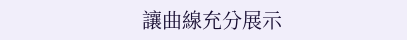讓曲線充分展示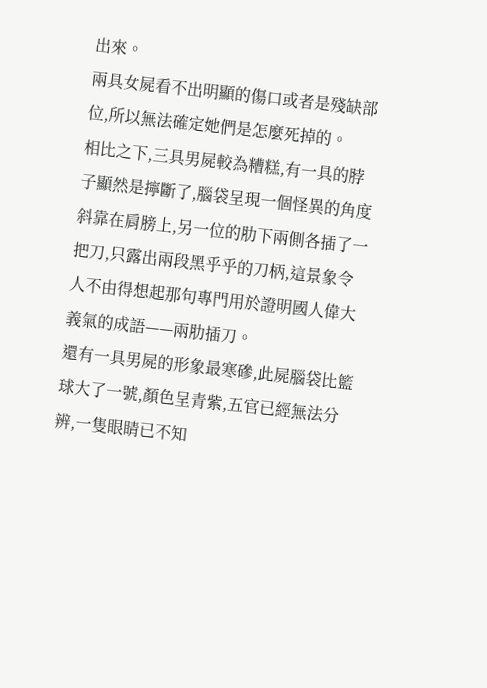出來。
兩具女屍看不出明顯的傷口或者是殘缺部位,所以無法確定她們是怎麼死掉的。
相比之下,三具男屍較為糟糕,有一具的脖子顯然是擰斷了,腦袋呈現一個怪異的角度斜靠在肩膀上,另一位的肋下兩側各插了一把刀,只露出兩段黑乎乎的刀柄,這景象令人不由得想起那句專門用於證明國人偉大義氣的成語——兩肋插刀。
還有一具男屍的形象最寒磣,此屍腦袋比籃球大了一號,顏色呈青紫,五官已經無法分辨,一隻眼睛已不知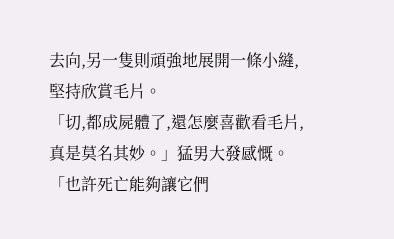去向,另一隻則頑強地展開一條小縫,堅持欣賞毛片。
「切,都成屍體了,還怎麼喜歡看毛片,真是莫名其妙。」猛男大發感慨。
「也許死亡能夠讓它們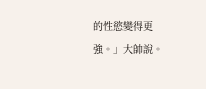的性慾變得更強。」大帥說。